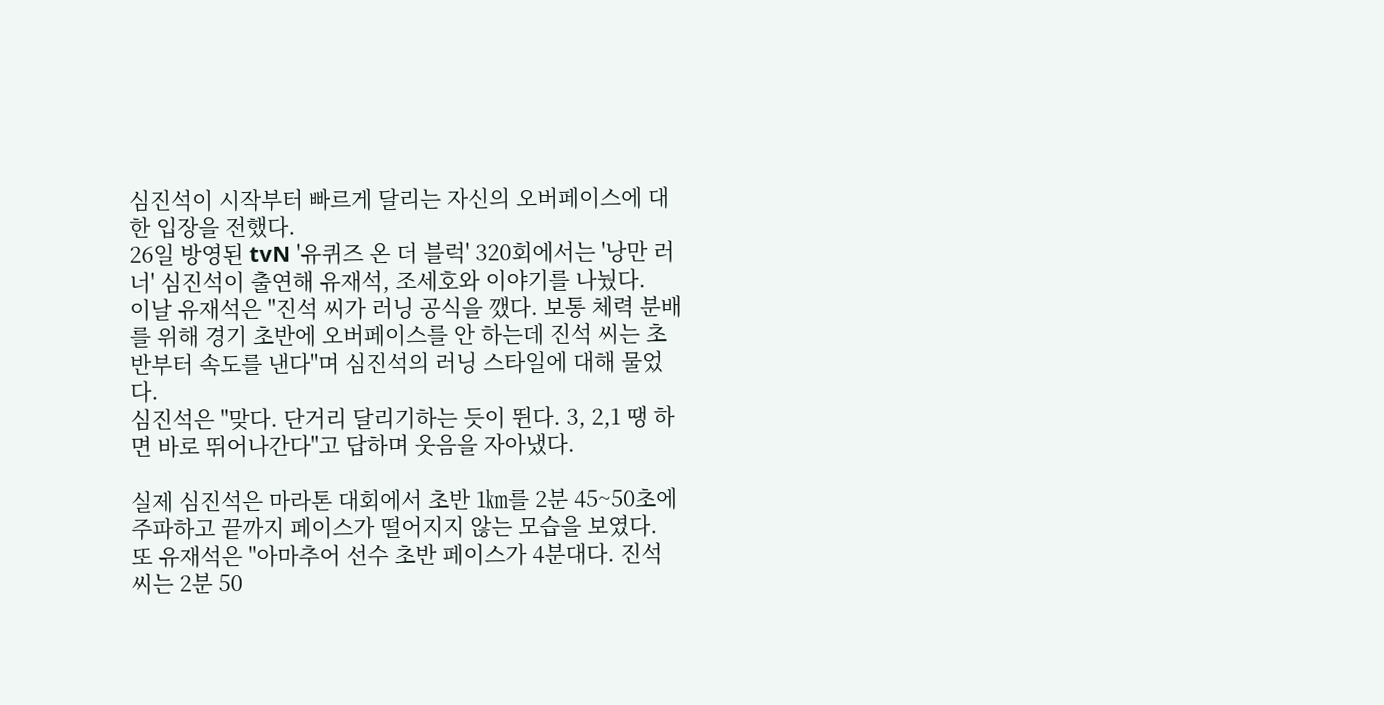심진석이 시작부터 빠르게 달리는 자신의 오버페이스에 대한 입장을 전했다.
26일 방영된 tvN '유퀴즈 온 더 블럭' 320회에서는 '낭만 러너' 심진석이 출연해 유재석, 조세호와 이야기를 나눴다.
이날 유재석은 "진석 씨가 러닝 공식을 깼다. 보통 체력 분배를 위해 경기 초반에 오버페이스를 안 하는데 진석 씨는 초반부터 속도를 낸다"며 심진석의 러닝 스타일에 대해 물었다.
심진석은 "맞다. 단거리 달리기하는 듯이 뛴다. 3, 2,1 땡 하면 바로 뛰어나간다"고 답하며 웃음을 자아냈다.

실제 심진석은 마라톤 대회에서 초반 1㎞를 2분 45~50초에 주파하고 끝까지 페이스가 떨어지지 않는 모습을 보였다.
또 유재석은 "아마추어 선수 초반 페이스가 4분대다. 진석 씨는 2분 50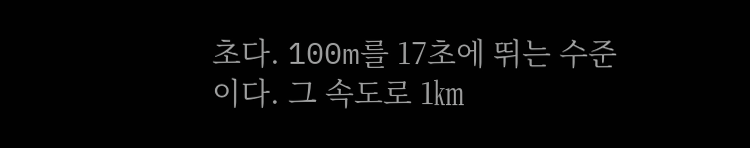초다. 100m를 17초에 뛰는 수준이다. 그 속도로 1㎞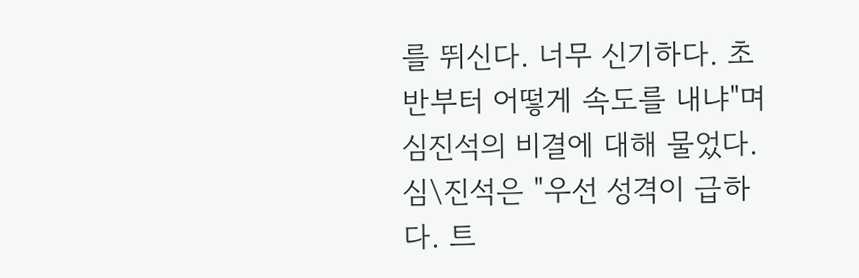를 뛰신다. 너무 신기하다. 초반부터 어떻게 속도를 내냐"며 심진석의 비결에 대해 물었다.
심\진석은 "우선 성격이 급하다. 트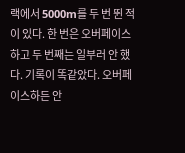랙에서 5000m를 두 번 뛴 적이 있다. 한 번은 오버페이스하고 두 번째는 일부러 안 했다. 기록이 똑같았다. 오버페이스하든 안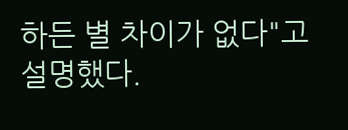하든 별 차이가 없다"고 설명했다.